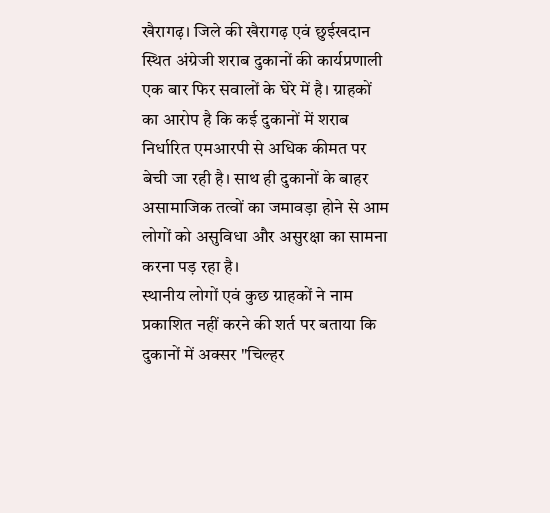खैरागढ़। जिले की खैरागढ़ एवं छुईखदान स्थित अंग्रेजी शराब दुकानों की कार्यप्रणाली एक बार फिर सवालों के घेरे में है। ग्राहकों का आरोप है कि कई दुकानों में शराब निर्धारित एमआरपी से अधिक कीमत पर बेची जा रही है। साथ ही दुकानों के बाहर असामाजिक तत्वों का जमावड़ा होने से आम लोगों को असुविधा और असुरक्षा का सामना करना पड़ रहा है।
स्थानीय लोगों एवं कुछ ग्राहकों ने नाम प्रकाशित नहीं करने की शर्त पर बताया कि दुकानों में अक्सर "चिल्हर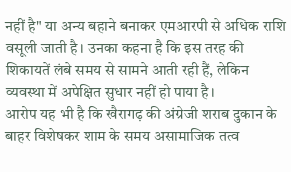नहीं है" या अन्य बहाने बनाकर एमआरपी से अधिक राशि वसूली जाती है। उनका कहना है कि इस तरह की शिकायतें लंबे समय से सामने आती रही हैं, लेकिन व्यवस्था में अपेक्षित सुधार नहीं हो पाया है।
आरोप यह भी है कि खैरागढ़ की अंग्रेजी शराब दुकान के बाहर विशेषकर शाम के समय असामाजिक तत्व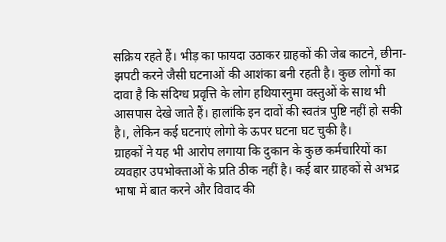सक्रिय रहते हैं। भीड़ का फायदा उठाकर ग्राहकों की जेब काटने, छीना-झपटी करने जैसी घटनाओं की आशंका बनी रहती है। कुछ लोगों का दावा है कि संदिग्ध प्रवृत्ति के लोग हथियारनुमा वस्तुओं के साथ भी आसपास देखे जाते हैं। हालांकि इन दावों की स्वतंत्र पुष्टि नहीं हो सकी है।, लेकिन कई घटनाएं लोगो के ऊपर घटना घट चुकी है।
ग्राहकों ने यह भी आरोप लगाया कि दुकान के कुछ कर्मचारियों का व्यवहार उपभोक्ताओं के प्रति ठीक नहीं है। कई बार ग्राहकों से अभद्र भाषा में बात करने और विवाद की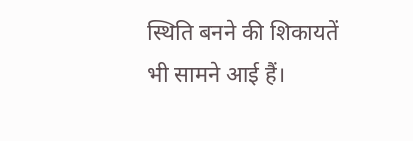स्थिति बनने की शिकायतें भी सामने आई हैं।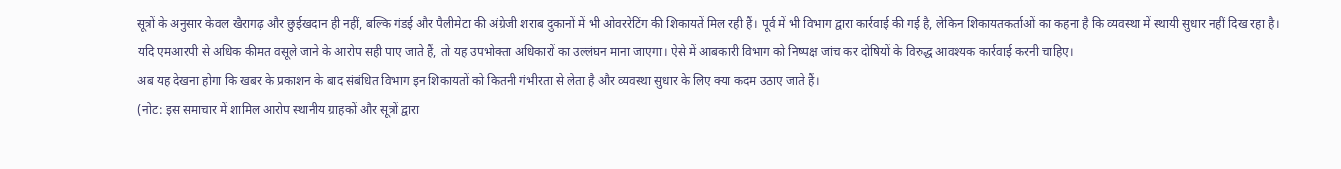सूत्रों के अनुसार केवल खैरागढ़ और छुईखदान ही नहीं, बल्कि गंडई और पैलीमेटा की अंग्रेजी शराब दुकानों में भी ओवररेटिंग की शिकायतें मिल रही हैं। पूर्व में भी विभाग द्वारा कार्रवाई की गई है, लेकिन शिकायतकर्ताओं का कहना है कि व्यवस्था में स्थायी सुधार नहीं दिख रहा है।
यदि एमआरपी से अधिक कीमत वसूले जाने के आरोप सही पाए जाते हैं, तो यह उपभोक्ता अधिकारों का उल्लंघन माना जाएगा। ऐसे में आबकारी विभाग को निष्पक्ष जांच कर दोषियों के विरुद्ध आवश्यक कार्रवाई करनी चाहिए।
अब यह देखना होगा कि खबर के प्रकाशन के बाद संबंधित विभाग इन शिकायतों को कितनी गंभीरता से लेता है और व्यवस्था सुधार के लिए क्या कदम उठाए जाते हैं।
(नोट: इस समाचार में शामिल आरोप स्थानीय ग्राहकों और सूत्रों द्वारा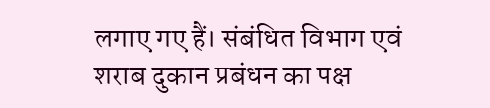लगाए गए हैं। संबंधित विभाग एवं शराब दुकान प्रबंधन का पक्ष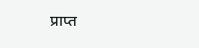प्राप्त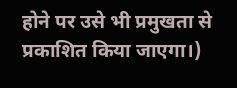होने पर उसे भी प्रमुखता से प्रकाशित किया जाएगा।)